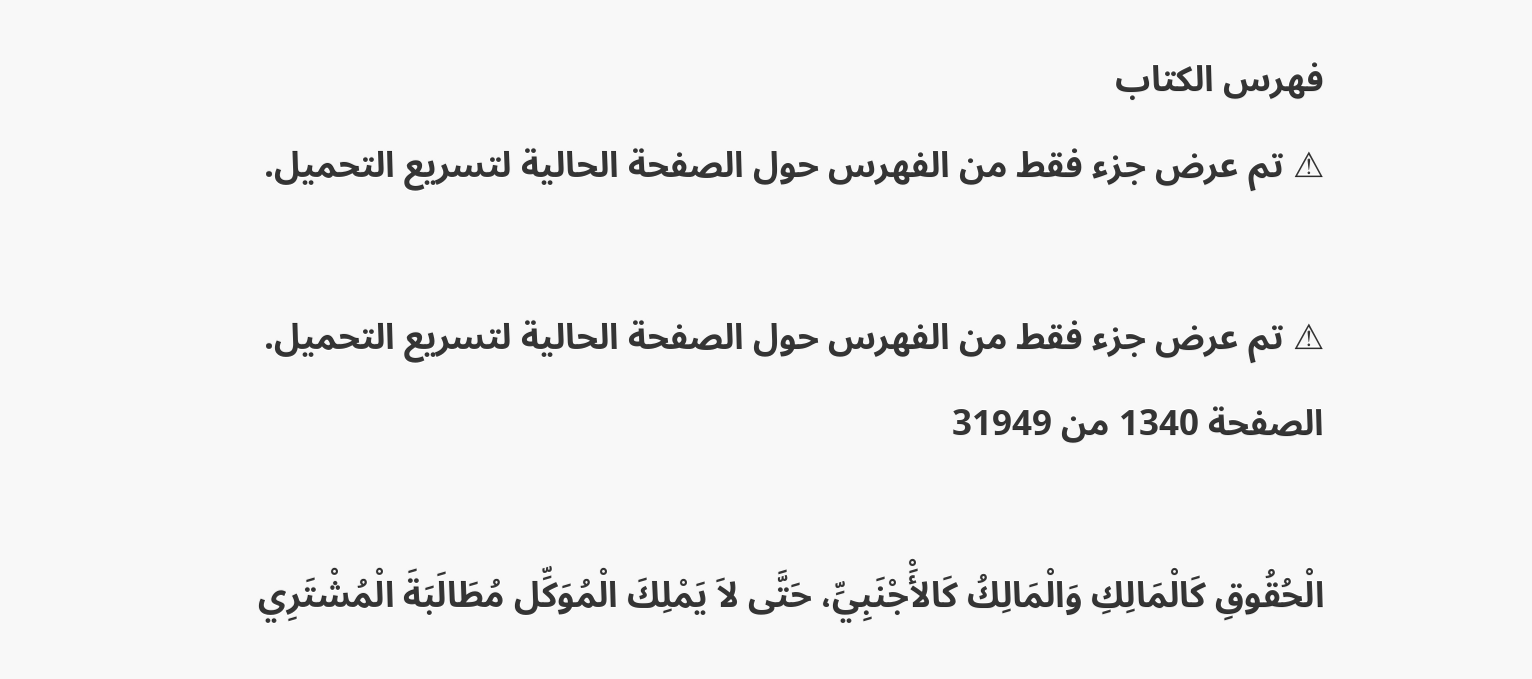فهرس الكتاب
⚠ تم عرض جزء فقط من الفهرس حول الصفحة الحالية لتسريع التحميل.

⚠ تم عرض جزء فقط من الفهرس حول الصفحة الحالية لتسريع التحميل.
الصفحة 1340 من 31949

الْحُقُوقِ كَالْمَالِكِ وَالْمَالِكُ كَالأَْجْنَبِيِّ، حَتَّى لاَ يَمْلِكَ الْمُوَكِّل مُطَالَبَةَ الْمُشْتَرِي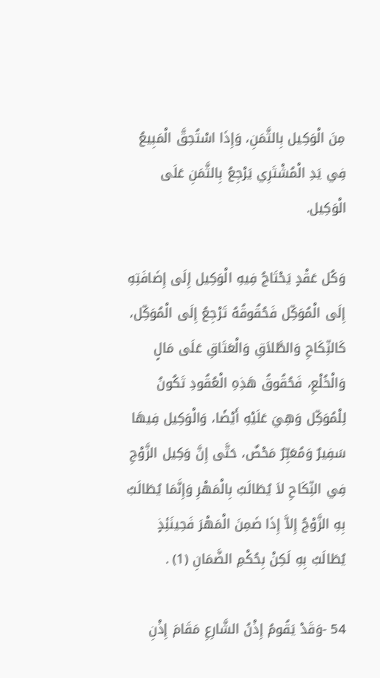مِنَ الْوَكِيل بِالثَّمَنِ، وَإِذَا اسْتُحِقَّ الْمَبِيعُ فِي يَدِ الْمُشْتَرِي يَرْجِعُ بِالثَّمَنِ عَلَى الْوَكِيل.

وَكُل عَقْدٍ يَحْتَاجُ فِيهِ الْوَكِيل إِلَى إِضَافَتِهِ إِلَى الْمُوَكِّل فَحُقُوقُهُ تَرْجِعُ إِلَى الْمُوَكِّل، كَالنِّكَاحِ وَالطَّلاَقِ وَالْعَتَاقِ عَلَى مَالٍ وَالْخُلْعِ، فَحُقُوقُ هَذِهِ الْعُقُودِ تَكُونُ لِلْمُوَكِّل وَهِيَ عَلَيْهِ أَيْضًا، وَالْوَكِيل فِيهَا سَفِيرٌ وَمُعَبِّرٌ مَحْضٌ، حَتَّى إِنَّ وَكِيل الزَّوْجِ فِي النِّكَاحِ لاَ يُطَالَبُ بِالْمَهْرِ وَإِنَّمَا يُطَالَبُ بِهِ الزَّوْجُ إِلاَّ إِذَا ضَمِنَ الْمَهْرَ فَحِينَئِذٍ يُطَالَبُ بِهِ لَكِنْ بِحُكْمِ الضَّمَانِ (1) .

54 -وَقَدْ يَقُومُ إِذْنُ الشَّارِعِ مَقَامَ إِذْنِ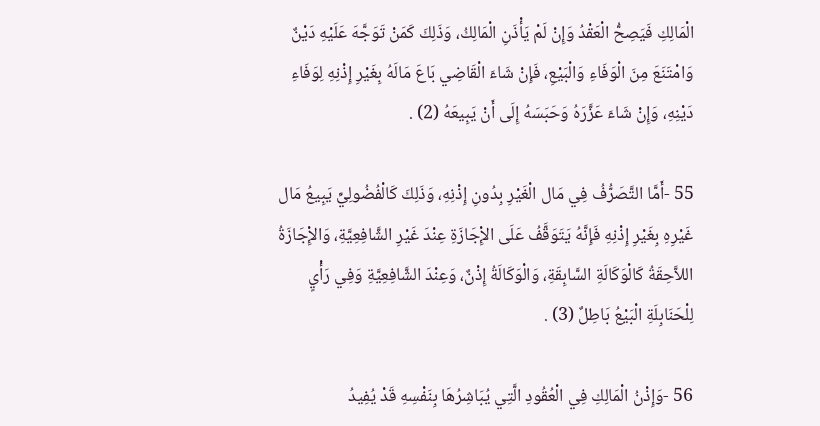الْمَالِكِ فَيَصِحُّ الْعَقْدُ وَإِنْ لَمْ يَأْذَنِ الْمَالِكُ، وَذَلِكَ كَمَنْ تَوَجَّهَ عَلَيْهِ دَيْنٌ وَامْتَنَعَ مِنَ الْوَفَاءِ وَالْبَيْعِ، فَإِنْ شَاءَ الْقَاضِي بَاعَ مَالَهُ بِغَيْرِ إِذْنِهِ لِوَفَاءِ دَيْنِهِ، وَإِنْ شَاءَ عَزَّرَهُ وَحَبَسَهُ إِلَى أَنْ يَبِيعَهُ (2) .

55 -أَمَّا التَّصَرُّفُ فِي مَال الْغَيْرِ بِدُونِ إِذْنِهِ، وَذَلِكَ كَالْفُضُولِيِّ يَبِيعُ مَال غَيْرِهِ بِغَيْرِ إِذْنِهِ فَإِنَّهُ يَتَوَقَّفُ عَلَى الإِْجَازَةِ عِنْدَ غَيْرِ الشَّافِعِيَّةِ، وَالإِْجَازَةُ اللاَّحِقَةُ كَالْوَكَالَةِ السَّابِقَةِ، وَالْوَكَالَةُ إِذْنٌ، وَعِنْدَ الشَّافِعِيَّةِ وَفِي رَأْيٍ لِلْحَنَابِلَةِ الْبَيْعُ بَاطِلٌ (3) .

56 -وَإِذْنُ الْمَالِكِ فِي الْعُقُودِ الَّتِي يُبَاشِرُهَا بِنَفْسِهِ قَدْ يُفِيدُ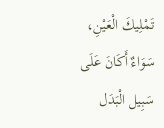تَمْلِيكَ الْعَيْنِ، سَوَاءٌ أَكَانَ عَلَى سَبِيل الْبَدَل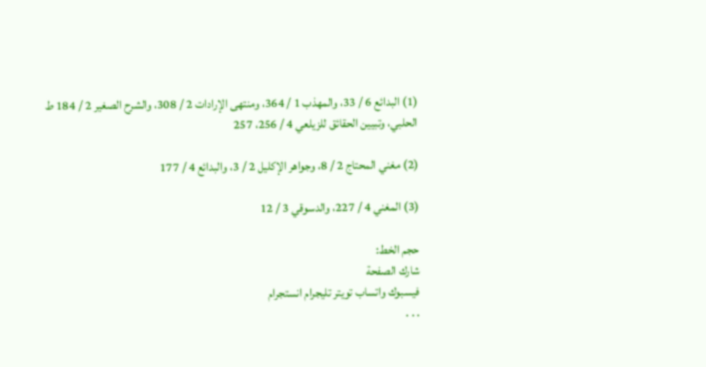(1) البدائع 6 / 33، والمهذب 1 / 364، ومنتهى الإرادات 2 / 308، والشرح الصغير 2 / 184 ط الحلبي، وتبيين الحقائق للزيلعي 4 / 256، 257

(2) مغني المحتاج 2 / 8، وجواهر الإكليل 2 / 3، والبدائع 4 / 177

(3) المغني 4 / 227، والدسوقي 3 / 12

حجم الخط:
شارك الصفحة
فيسبوك واتساب تويتر تليجرام انستجرام
. . .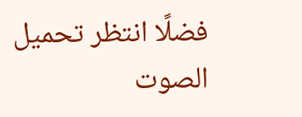فضلًا انتظر تحميل الصوت